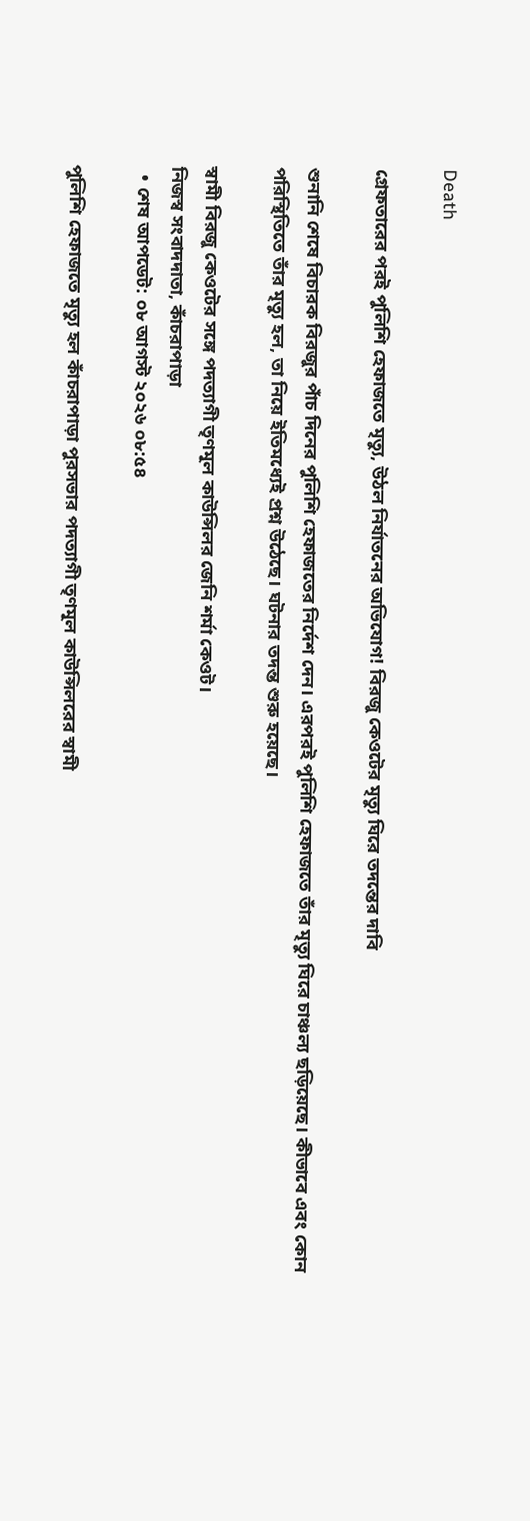Death

গ্রেফতারের পরই পুলিশি হেফাজতে মৃত্যু, উঠল নির্যাতনের অভিযোগ! বিরজু কেওটের মৃত্যু ঘিরে তদন্তের দাবি

শুনানি শেষে বিচারক বিরজুর পাঁচ দিনের পুলিশি হেফাজতের নির্দেশ দেন। এরপরই পুলিশি হেফাজতে তাঁর মৃত্যু ঘিরে চাঞ্চল্য ছড়িয়েছে। কীভাবে এবং কোন পরিস্থিতিতে তাঁর মৃত্যু হল, তা নিয়ে ইতিমধ্যেই প্রশ্ন উঠেছে। ঘটনার তদন্ত শুরু হয়েছে।

স্বামী বিরজু কেওটের সঙ্গে পদত্যাগী তৃণমূল কাউন্সিলর জেনি শর্মা কেওট।
নিজস্ব সংবাদদাতা, কাঁচরাপাড়া
  • শেষ আপডেট: ০৮ আগস্ট ২০২৬ ০৮:৫৪

পুলিশি হেফাজতে মৃত্যু হল কাঁচরাপাড়া পুরসভার পদত্যাগী তৃণমূল কাউন্সিলরের স্বামী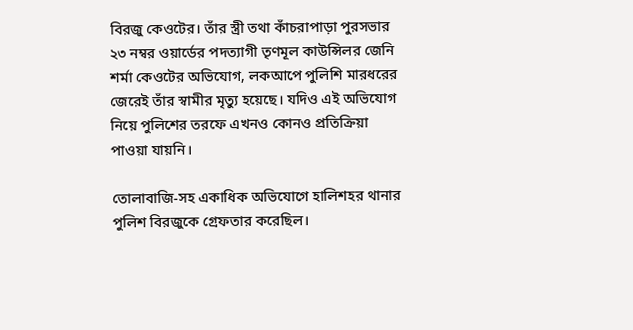বিরজু কেওটের। তাঁর স্ত্রী তথা কাঁচরাপাড়া পুরসভার ২৩ নম্বর ওয়ার্ডের পদত্যাগী তৃণমূল কাউন্সিলর জেনি শর্মা কেওটের অভিযোগ, লকআপে পুলিশি মারধরের জেরেই তাঁর স্বামীর মৃত্যু হয়েছে। যদিও এই অভিযোগ নিয়ে পুলিশের তরফে এখনও কোনও প্রতিক্রিয়া পাওয়া যায়নি।

তোলাবাজি-সহ একাধিক অভিযোগে হালিশহর থানার পুলিশ বিরজুকে গ্রেফতার করেছিল।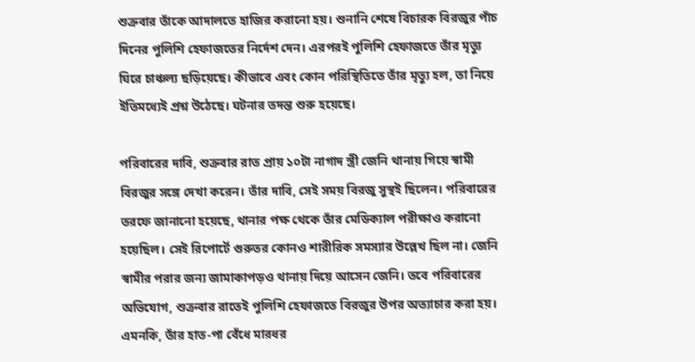শুক্রবার তাঁকে আদালতে হাজির করানো হয়। শুনানি শেষে বিচারক বিরজুর পাঁচ দিনের পুলিশি হেফাজতের নির্দেশ দেন। এরপরই পুলিশি হেফাজতে তাঁর মৃত্যু ঘিরে চাঞ্চল্য ছড়িয়েছে। কীভাবে এবং কোন পরিস্থিতিতে তাঁর মৃত্যু হল, তা নিয়ে ইতিমধ্যেই প্রশ্ন উঠেছে। ঘটনার তদন্ত শুরু হয়েছে।

পরিবারের দাবি, শুক্রবার রাত প্রায় ১০টা নাগাদ স্ত্রী জেনি থানায় গিয়ে স্বামী বিরজুর সঙ্গে দেখা করেন। তাঁর দাবি, সেই সময় বিরজু সুস্থই ছিলেন। পরিবারের তরফে জানানো হয়েছে, থানার পক্ষ থেকে তাঁর মেডিক্যাল পরীক্ষাও করানো হয়েছিল। সেই রিপোর্টে গুরুতর কোনও শারীরিক সমস্যার উল্লেখ ছিল না। জেনি স্বামীর পরার জন্য জামাকাপড়ও থানায় দিয়ে আসেন জেনি। তবে পরিবারের অভিযোগ, শুক্রবার রাতেই পুলিশি হেফাজতে বিরজুর উপর অত্যাচার করা হয়। এমনকি, তাঁর হাত-পা বেঁধে মারধর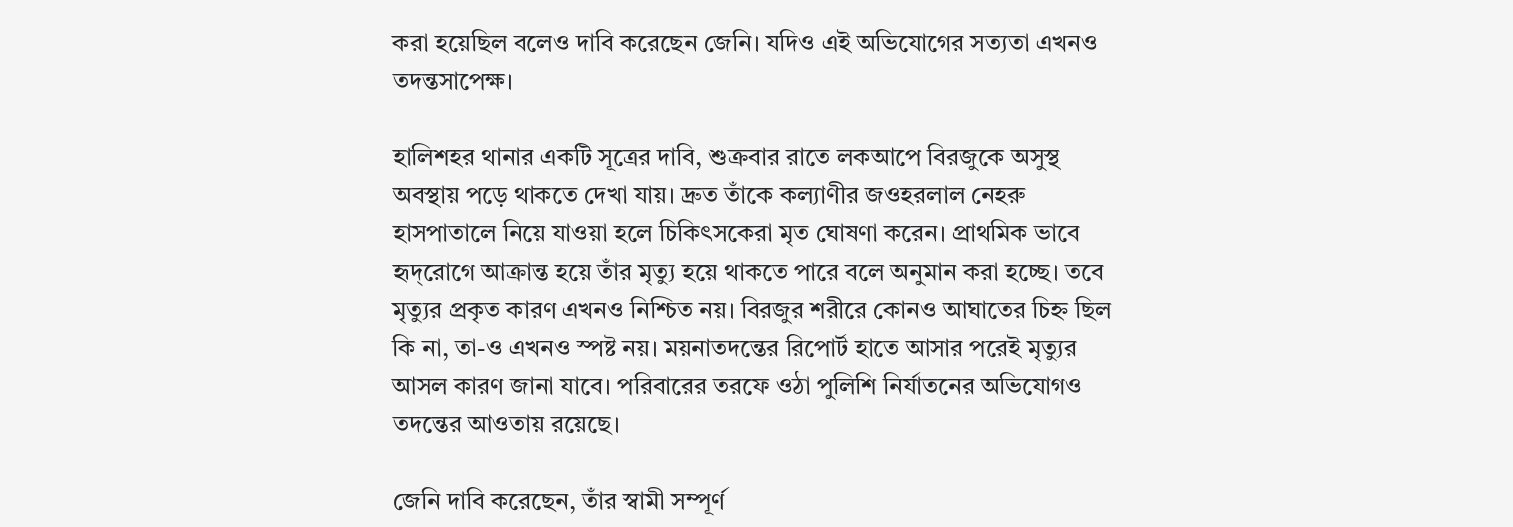করা হয়েছিল বলেও দাবি করেছেন জেনি। যদিও এই অভিযোগের সত্যতা এখনও তদন্তসাপেক্ষ।

হালিশহর থানার একটি সূত্রের দাবি, শুক্রবার রাতে লকআপে বিরজুকে অসুস্থ অবস্থায় পড়ে থাকতে দেখা যায়। দ্রুত তাঁকে কল্যাণীর জওহরলাল নেহরু হাসপাতালে নিয়ে যাওয়া হলে চিকিৎসকেরা মৃত ঘোষণা করেন। প্রাথমিক ভাবে হৃদ্‌রোগে আক্রান্ত হয়ে তাঁর মৃত্যু হয়ে থাকতে পারে বলে অনুমান করা হচ্ছে। তবে মৃত্যুর প্রকৃত কারণ এখনও নিশ্চিত নয়। বিরজুর শরীরে কোনও আঘাতের চিহ্ন ছিল কি না, তা-ও এখনও স্পষ্ট নয়। ময়নাতদন্তের রিপোর্ট হাতে আসার পরেই মৃত্যুর আসল কারণ জানা যাবে। পরিবারের তরফে ওঠা পুলিশি নির্যাতনের অভিযোগও তদন্তের আওতায় রয়েছে।

জেনি দাবি করেছেন, তাঁর স্বামী সম্পূর্ণ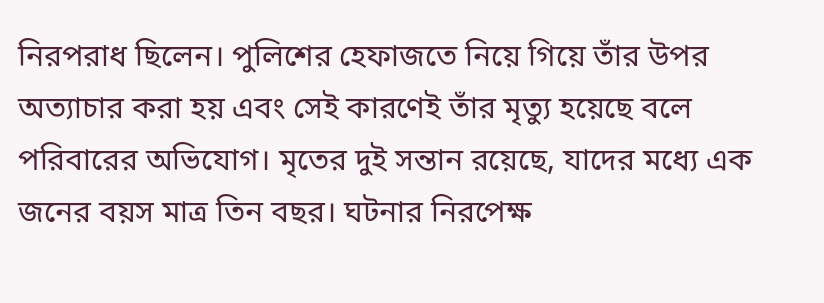নিরপরাধ ছিলেন। পুলিশের হেফাজতে নিয়ে গিয়ে তাঁর উপর অত্যাচার করা হয় এবং সেই কারণেই তাঁর মৃত্যু হয়েছে বলে পরিবারের অভিযোগ। মৃতের দুই সন্তান রয়েছে, যাদের মধ্যে এক জনের বয়স মাত্র তিন বছর। ঘটনার নিরপেক্ষ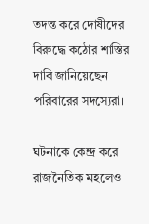তদন্ত করে দোষীদের বিরুদ্ধে কঠোর শাস্তির দাবি জানিয়েছেন পরিবারের সদস্যেরা।

ঘটনাকে কেন্দ্র করে রাজনৈতিক মহলেও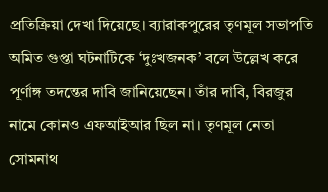প্রতিক্রিয়া দেখা দিয়েছে। ব্যারাকপুরের তৃণমূল সভাপতি অমিত গুপ্তা ঘটনাটিকে ‘দুঃখজনক’ বলে উল্লেখ করে পূর্ণাঙ্গ তদন্তের দাবি জানিয়েছেন। তাঁর দাবি, বিরজুর নামে কোনও এফআইআর ছিল না। তৃণমূল নেতা সোমনাথ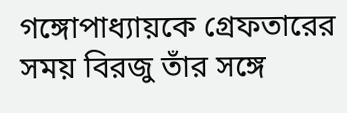গঙ্গোপাধ্যায়কে গ্রেফতারের সময় বিরজু তাঁর সঙ্গে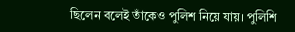ছিলেন বলেই তাঁকেও পুলিশ নিয়ে যায়। পুলিশি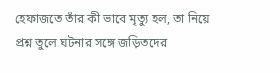হেফাজতে তাঁর কী ভাবে মৃত্যু হল, তা নিয়ে প্রশ্ন তুলে ঘটনার সঙ্গে জড়িতদের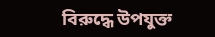বিরুদ্ধে উপযুক্ত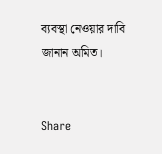ব্যবস্থা নেওয়ার দাবি জানান অমিত।


Share